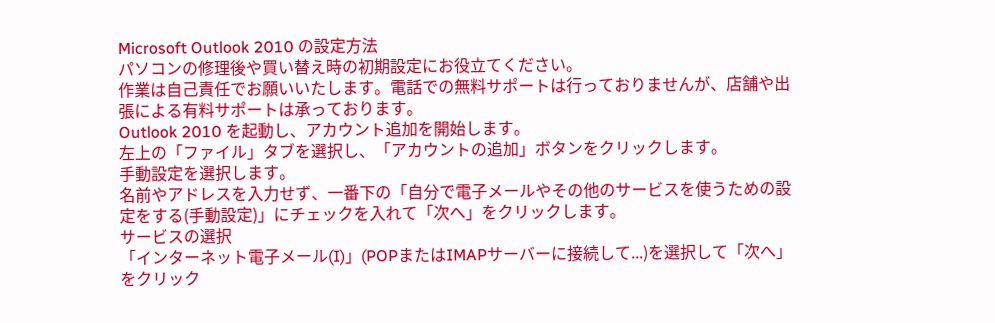Microsoft Outlook 2010 の設定方法
パソコンの修理後や買い替え時の初期設定にお役立てください。
作業は自己責任でお願いいたします。電話での無料サポートは行っておりませんが、店舗や出張による有料サポートは承っております。
Outlook 2010 を起動し、アカウント追加を開始します。
左上の「ファイル」タブを選択し、「アカウントの追加」ボタンをクリックします。
手動設定を選択します。
名前やアドレスを入力せず、一番下の「自分で電子メールやその他のサービスを使うための設定をする(手動設定)」にチェックを入れて「次へ」をクリックします。
サービスの選択
「インターネット電子メール(I)」(POPまたはIMAPサーバーに接続して...)を選択して「次へ」をクリック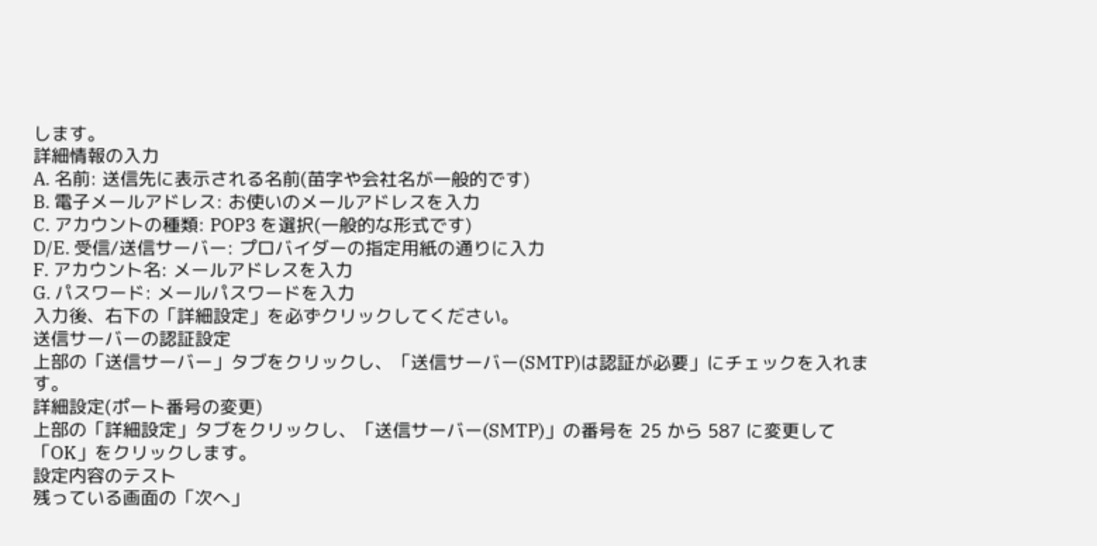します。
詳細情報の入力
A. 名前: 送信先に表示される名前(苗字や会社名が一般的です)
B. 電子メールアドレス: お使いのメールアドレスを入力
C. アカウントの種類: POP3 を選択(一般的な形式です)
D/E. 受信/送信サーバー: プロバイダーの指定用紙の通りに入力
F. アカウント名: メールアドレスを入力
G. パスワード: メールパスワードを入力
入力後、右下の「詳細設定」を必ずクリックしてください。
送信サーバーの認証設定
上部の「送信サーバー」タブをクリックし、「送信サーバー(SMTP)は認証が必要」にチェックを入れます。
詳細設定(ポート番号の変更)
上部の「詳細設定」タブをクリックし、「送信サーバー(SMTP)」の番号を 25 から 587 に変更して「OK」をクリックします。
設定内容のテスト
残っている画面の「次へ」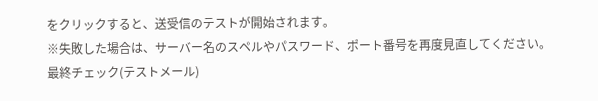をクリックすると、送受信のテストが開始されます。
※失敗した場合は、サーバー名のスペルやパスワード、ポート番号を再度見直してください。
最終チェック(テストメール)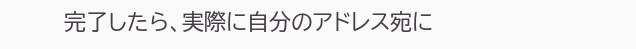完了したら、実際に自分のアドレス宛に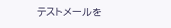テストメールを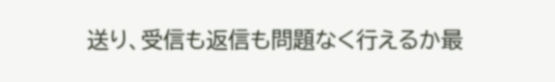送り、受信も返信も問題なく行えるか最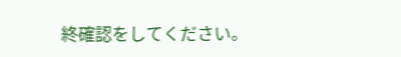終確認をしてください。